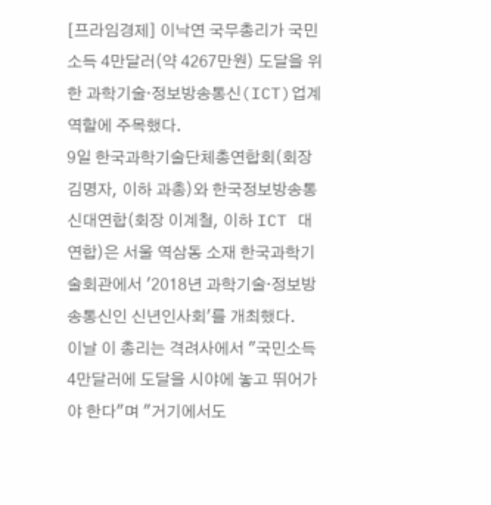[프라임경제] 이낙연 국무총리가 국민소득 4만달러(약 4267만원) 도달을 위한 과학기술·정보방송통신(ICT)업계 역할에 주목했다.
9일 한국과학기술단체총연합회(회장 김명자, 이하 과총)와 한국정보방송통신대연합(회장 이계철, 이하 ICT 대연합)은 서울 역삼동 소재 한국과학기술회관에서 '2018년 과학기술·정보방송통신인 신년인사회'를 개최했다.
이날 이 총리는 격려사에서 "국민소득 4만달러에 도달을 시야에 놓고 뛰어가야 한다"며 "거기에서도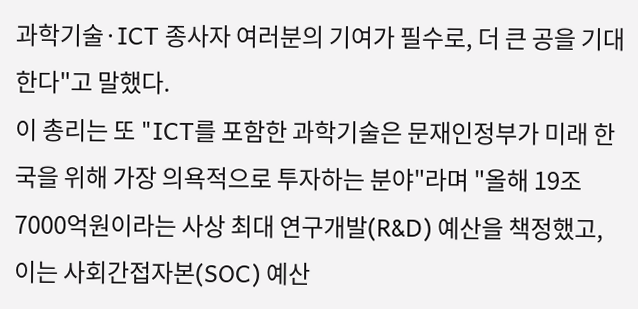과학기술·ICT 종사자 여러분의 기여가 필수로, 더 큰 공을 기대한다"고 말했다.
이 총리는 또 "ICT를 포함한 과학기술은 문재인정부가 미래 한국을 위해 가장 의욕적으로 투자하는 분야"라며 "올해 19조7000억원이라는 사상 최대 연구개발(R&D) 예산을 책정했고, 이는 사회간접자본(SOC) 예산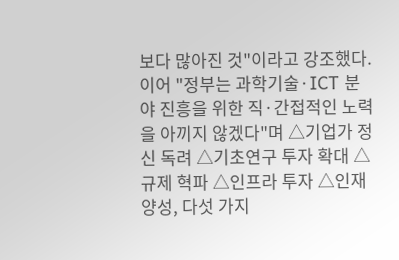보다 많아진 것"이라고 강조했다.
이어 "정부는 과학기술·ICT 분야 진흥을 위한 직·간접적인 노력을 아끼지 않겠다"며 △기업가 정신 독려 △기초연구 투자 확대 △규제 혁파 △인프라 투자 △인재 양성, 다섯 가지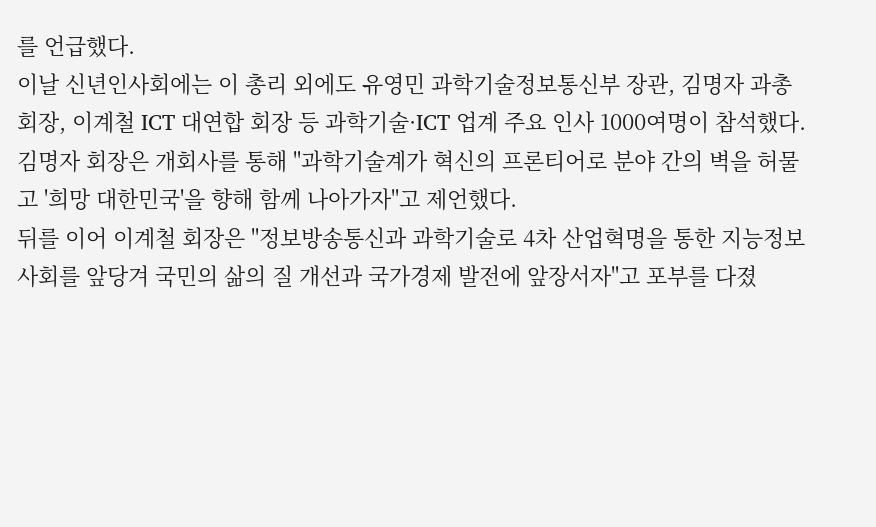를 언급했다.
이날 신년인사회에는 이 총리 외에도 유영민 과학기술정보통신부 장관, 김명자 과총 회장, 이계철 ICT 대연합 회장 등 과학기술·ICT 업계 주요 인사 1000여명이 참석했다.
김명자 회장은 개회사를 통해 "과학기술계가 혁신의 프론티어로 분야 간의 벽을 허물고 '희망 대한민국'을 향해 함께 나아가자"고 제언했다.
뒤를 이어 이계철 회장은 "정보방송통신과 과학기술로 4차 산업혁명을 통한 지능정보사회를 앞당겨 국민의 삶의 질 개선과 국가경제 발전에 앞장서자"고 포부를 다졌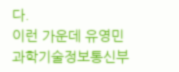다.
이런 가운데 유영민 과학기술정보통신부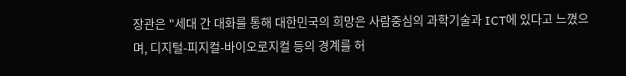장관은 "세대 간 대화를 통해 대한민국의 희망은 사람중심의 과학기술과 ICT에 있다고 느꼈으며, 디지털-피지컬-바이오로지컬 등의 경계를 허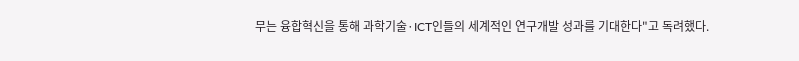무는 융합혁신을 통해 과학기술·ICT인들의 세계적인 연구개발 성과를 기대한다"고 독려했다.